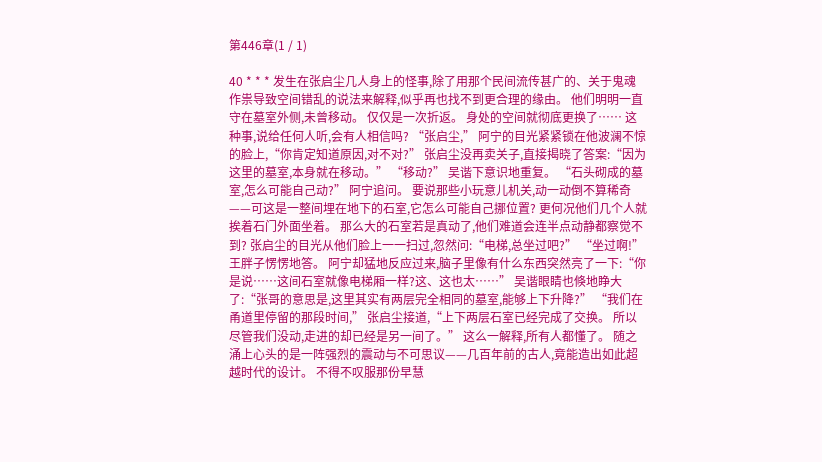第446章(1 / 1)

40 * * * 发生在张启尘几人身上的怪事,除了用那个民间流传甚广的、关于鬼魂作祟导致空间错乱的说法来解释,似乎再也找不到更合理的缘由。 他们明明一直守在墓室外侧,未曾移动。 仅仅是一次折返。 身处的空间就彻底更换了…… 这种事,说给任何人听,会有人相信吗? “张启尘,” 阿宁的目光紧紧锁在他波澜不惊的脸上,“你肯定知道原因,对不对?” 张启尘没再卖关子,直接揭晓了答案:“因为这里的墓室,本身就在移动。” “移动?” 吴谐下意识地重复。 “石头砌成的墓室,怎么可能自己动?” 阿宁追问。 要说那些小玩意儿机关,动一动倒不算稀奇——可这是一整间埋在地下的石室,它怎么可能自己挪位置? 更何况他们几个人就挨着石门外面坐着。 那么大的石室若是真动了,他们难道会连半点动静都察觉不到? 张启尘的目光从他们脸上一一扫过,忽然问:“电梯,总坐过吧?” “坐过啊!” 王胖子愣愣地答。 阿宁却猛地反应过来,脑子里像有什么东西突然亮了一下:“你是说……这间石室就像电梯厢一样?这、这也太……” 吴谐眼睛也倏地睁大了:“张哥的意思是,这里其实有两层完全相同的墓室,能够上下升降?” “我们在甬道里停留的那段时间,” 张启尘接道,“上下两层石室已经完成了交换。 所以尽管我们没动,走进的却已经是另一间了。” 这么一解释,所有人都懂了。 随之涌上心头的是一阵强烈的震动与不可思议——几百年前的古人,竟能造出如此超越时代的设计。 不得不叹服那份早慧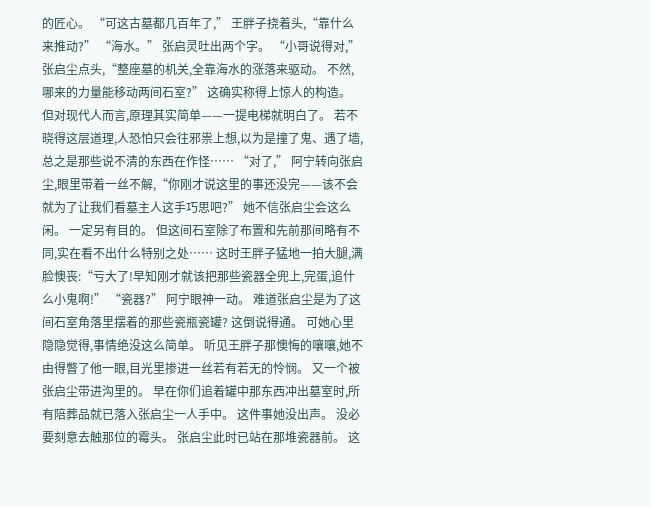的匠心。 “可这古墓都几百年了,” 王胖子挠着头,“靠什么来推动?” “海水。” 张启灵吐出两个字。 “小哥说得对,” 张启尘点头,“整座墓的机关,全靠海水的涨落来驱动。 不然,哪来的力量能移动两间石室?” 这确实称得上惊人的构造。 但对现代人而言,原理其实简单——一提电梯就明白了。 若不晓得这层道理,人恐怕只会往邪祟上想,以为是撞了鬼、遇了墙,总之是那些说不清的东西在作怪…… “对了,” 阿宁转向张启尘,眼里带着一丝不解,“你刚才说这里的事还没完——该不会就为了让我们看墓主人这手巧思吧?” 她不信张启尘会这么闲。 一定另有目的。 但这间石室除了布置和先前那间略有不同,实在看不出什么特别之处…… 这时王胖子猛地一拍大腿,满脸懊丧:“亏大了!早知刚才就该把那些瓷器全兜上,完蛋,追什么小鬼啊!” “瓷器?” 阿宁眼神一动。 难道张启尘是为了这间石室角落里摆着的那些瓷瓶瓷罐? 这倒说得通。 可她心里隐隐觉得,事情绝没这么简单。 听见王胖子那懊悔的嚷嚷,她不由得瞥了他一眼,目光里掺进一丝若有若无的怜悯。 又一个被张启尘带进沟里的。 早在你们追着罐中那东西冲出墓室时,所有陪葬品就已落入张启尘一人手中。 这件事她没出声。 没必要刻意去触那位的霉头。 张启尘此时已站在那堆瓷器前。 这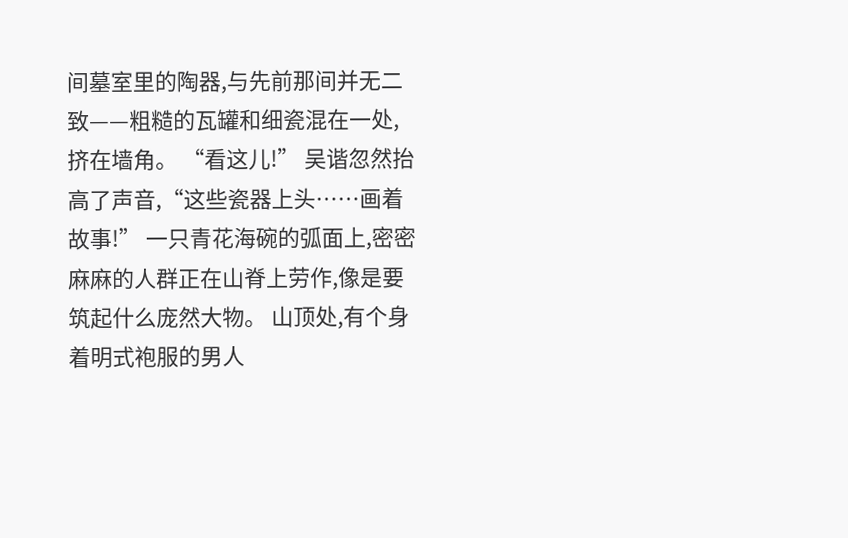间墓室里的陶器,与先前那间并无二致——粗糙的瓦罐和细瓷混在一处,挤在墙角。 “看这儿!” 吴谐忽然抬高了声音,“这些瓷器上头……画着故事!” 一只青花海碗的弧面上,密密麻麻的人群正在山脊上劳作,像是要筑起什么庞然大物。 山顶处,有个身着明式袍服的男人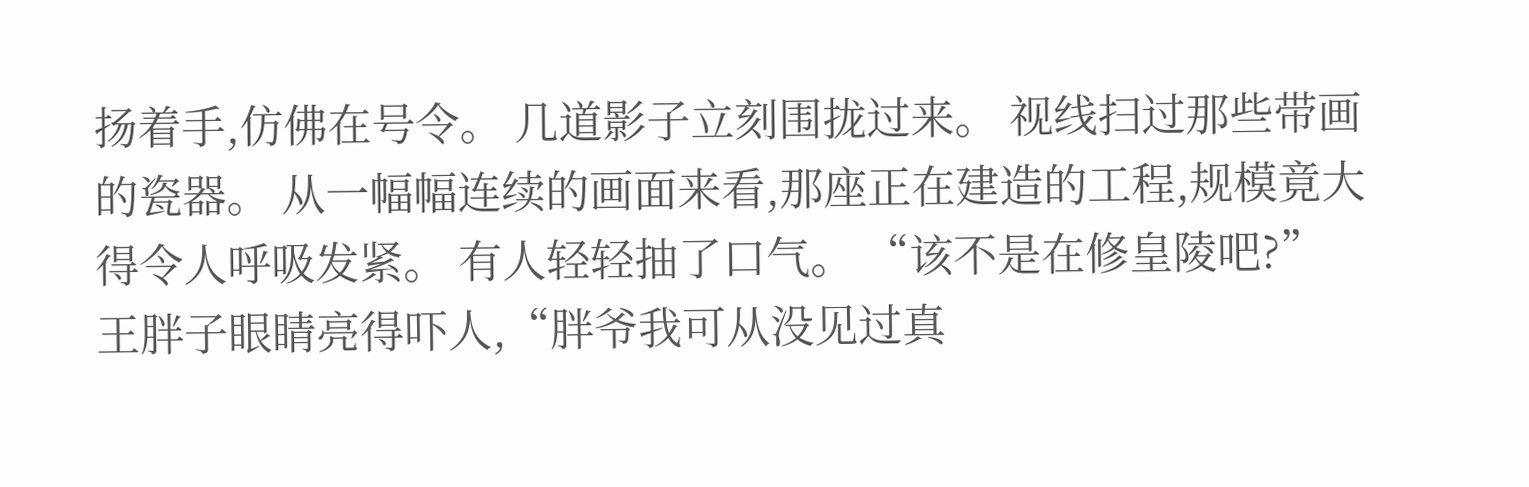扬着手,仿佛在号令。 几道影子立刻围拢过来。 视线扫过那些带画的瓷器。 从一幅幅连续的画面来看,那座正在建造的工程,规模竟大得令人呼吸发紧。 有人轻轻抽了口气。 “该不是在修皇陵吧?” 王胖子眼睛亮得吓人,“胖爷我可从没见过真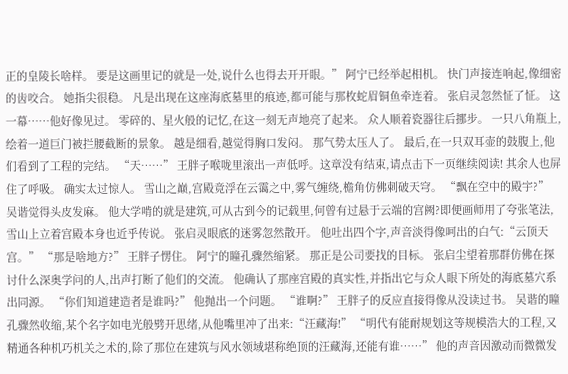正的皇陵长啥样。 要是这画里记的就是一处,说什么也得去开开眼。” 阿宁已经举起相机。 快门声接连响起,像细密的齿咬合。 她指尖很稳。 凡是出现在这座海底墓里的痕迹,都可能与那枚蛇眉铜鱼牵连着。 张启灵忽然怔了怔。 这一幕……他好像见过。 零碎的、星火般的记忆,在这一刻无声地亮了起来。 众人顺着瓷器往后挪步。 一只八角瓶上,绘着一道巨门被拦腰截断的景象。 越是细看,越觉得胸口发闷。 那气势太压人了。 最后,在一只双耳壶的鼓腹上,他们看到了工程的完结。 “天……” 王胖子喉咙里滚出一声低呼。这章没有结束,请点击下一页继续阅读! 其余人也屏住了呼吸。 确实太过惊人。 雪山之巅,宫殿竟浮在云霭之中,雾气缠绕,檐角仿佛刺破天穹。 “飘在空中的殿宇?” 吴谐觉得头皮发麻。 他大学啃的就是建筑,可从古到今的记载里,何曾有过悬于云端的宫阙?即便画师用了夸张笔法,雪山上立着宫殿本身也近乎传说。 张启灵眼底的迷雾忽然散开。 他吐出四个字,声音淡得像呵出的白气:“云顶天宫。” “那是啥地方?” 王胖子愣住。 阿宁的瞳孔骤然缩紧。 那正是公司要找的目标。 张启尘望着那群仿佛在探讨什么深奥学问的人,出声打断了他们的交流。 他确认了那座宫殿的真实性,并指出它与众人眼下所处的海底墓穴系出同源。 “你们知道建造者是谁吗?” 他抛出一个问题。 “谁啊?” 王胖子的反应直接得像从没读过书。 吴谐的瞳孔骤然收缩,某个名字如电光般劈开思绪,从他嘴里冲了出来:“汪藏海!” “明代有能耐规划这等规模浩大的工程,又精通各种机巧机关之术的,除了那位在建筑与风水领域堪称绝顶的汪藏海,还能有谁……” 他的声音因激动而微微发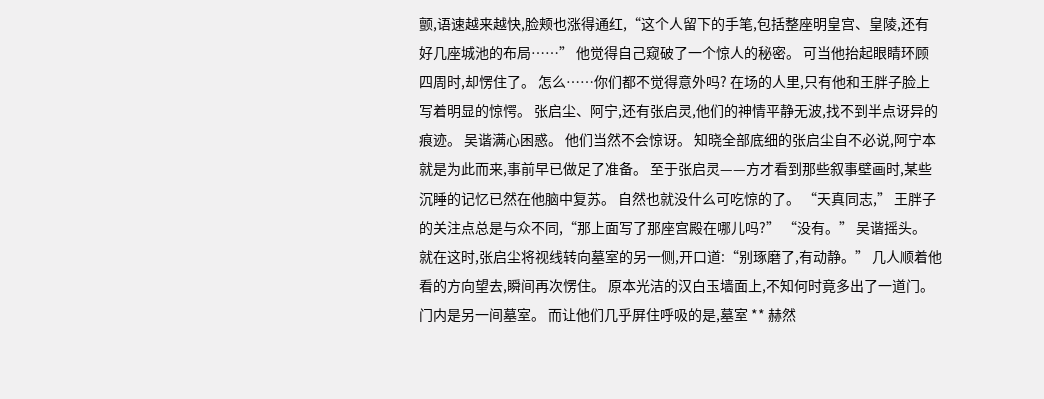颤,语速越来越快,脸颊也涨得通红,“这个人留下的手笔,包括整座明皇宫、皇陵,还有好几座城池的布局……” 他觉得自己窥破了一个惊人的秘密。 可当他抬起眼睛环顾四周时,却愣住了。 怎么……你们都不觉得意外吗? 在场的人里,只有他和王胖子脸上写着明显的惊愕。 张启尘、阿宁,还有张启灵,他们的神情平静无波,找不到半点讶异的痕迹。 吴谐满心困惑。 他们当然不会惊讶。 知晓全部底细的张启尘自不必说,阿宁本就是为此而来,事前早已做足了准备。 至于张启灵——方才看到那些叙事壁画时,某些沉睡的记忆已然在他脑中复苏。 自然也就没什么可吃惊的了。 “天真同志,” 王胖子的关注点总是与众不同,“那上面写了那座宫殿在哪儿吗?” “没有。” 吴谐摇头。 就在这时,张启尘将视线转向墓室的另一侧,开口道:“别琢磨了,有动静。” 几人顺着他看的方向望去,瞬间再次愣住。 原本光洁的汉白玉墙面上,不知何时竟多出了一道门。 门内是另一间墓室。 而让他们几乎屏住呼吸的是,墓室 ** 赫然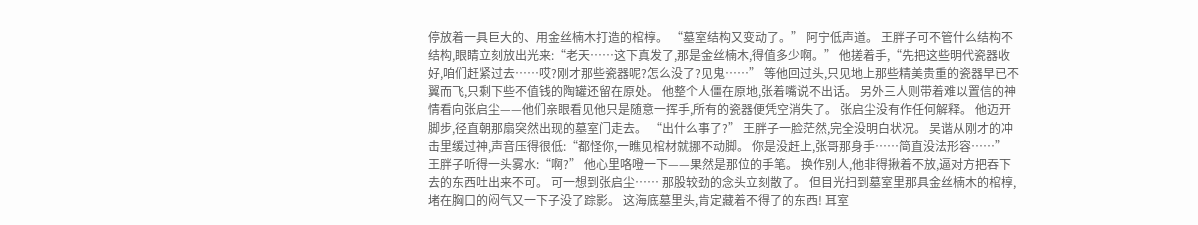停放着一具巨大的、用金丝楠木打造的棺椁。 “墓室结构又变动了。” 阿宁低声道。 王胖子可不管什么结构不结构,眼睛立刻放出光来:“老天……这下真发了,那是金丝楠木,得值多少啊。” 他搓着手,“先把这些明代瓷器收好,咱们赶紧过去……哎?刚才那些瓷器呢?怎么没了?见鬼……” 等他回过头,只见地上那些精美贵重的瓷器早已不翼而飞,只剩下些不值钱的陶罐还留在原处。 他整个人僵在原地,张着嘴说不出话。 另外三人则带着难以置信的神情看向张启尘——他们亲眼看见他只是随意一挥手,所有的瓷器便凭空消失了。 张启尘没有作任何解释。 他迈开脚步,径直朝那扇突然出现的墓室门走去。 “出什么事了?” 王胖子一脸茫然,完全没明白状况。 吴谐从刚才的冲击里缓过神,声音压得很低:“都怪你,一瞧见棺材就挪不动脚。 你是没赶上,张哥那身手……简直没法形容……” 王胖子听得一头雾水:“啊?” 他心里咯噔一下——果然是那位的手笔。 换作别人,他非得揪着不放,逼对方把吞下去的东西吐出来不可。 可一想到张启尘…… 那股较劲的念头立刻散了。 但目光扫到墓室里那具金丝楠木的棺椁,堵在胸口的闷气又一下子没了踪影。 这海底墓里头,肯定藏着不得了的东西! 耳室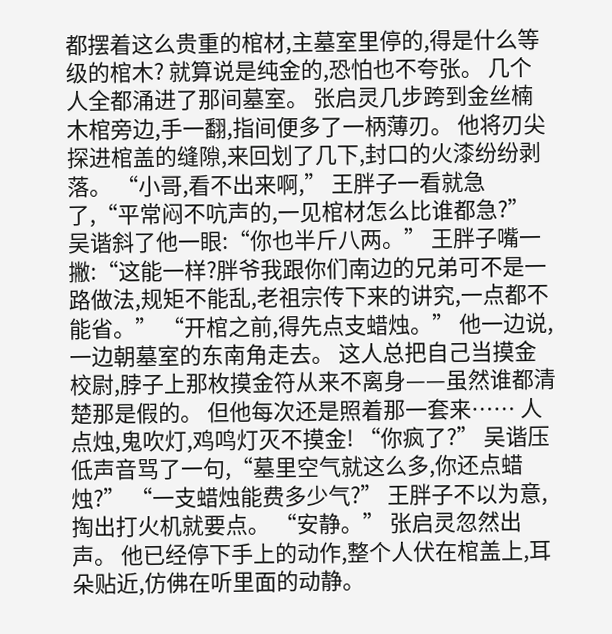都摆着这么贵重的棺材,主墓室里停的,得是什么等级的棺木? 就算说是纯金的,恐怕也不夸张。 几个人全都涌进了那间墓室。 张启灵几步跨到金丝楠木棺旁边,手一翻,指间便多了一柄薄刃。 他将刃尖探进棺盖的缝隙,来回划了几下,封口的火漆纷纷剥落。 “小哥,看不出来啊,” 王胖子一看就急了,“平常闷不吭声的,一见棺材怎么比谁都急?” 吴谐斜了他一眼:“你也半斤八两。” 王胖子嘴一撇:“这能一样?胖爷我跟你们南边的兄弟可不是一路做法,规矩不能乱,老祖宗传下来的讲究,一点都不能省。” “开棺之前,得先点支蜡烛。” 他一边说,一边朝墓室的东南角走去。 这人总把自己当摸金校尉,脖子上那枚摸金符从来不离身——虽然谁都清楚那是假的。 但他每次还是照着那一套来…… 人点烛,鬼吹灯,鸡鸣灯灭不摸金! “你疯了?” 吴谐压低声音骂了一句,“墓里空气就这么多,你还点蜡烛?” “一支蜡烛能费多少气?” 王胖子不以为意,掏出打火机就要点。 “安静。” 张启灵忽然出声。 他已经停下手上的动作,整个人伏在棺盖上,耳朵贴近,仿佛在听里面的动静。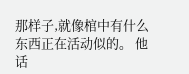那样子,就像棺中有什么东西正在活动似的。 他话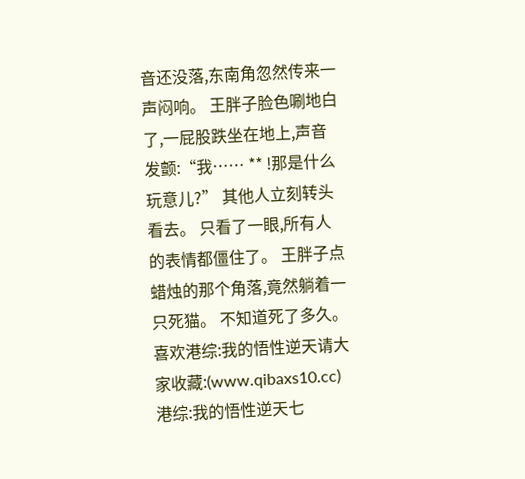音还没落,东南角忽然传来一声闷响。 王胖子脸色唰地白了,一屁股跌坐在地上,声音发颤:“我…… ** !那是什么玩意儿?” 其他人立刻转头看去。 只看了一眼,所有人的表情都僵住了。 王胖子点蜡烛的那个角落,竟然躺着一只死猫。 不知道死了多久。喜欢港综:我的悟性逆天请大家收藏:(www.qibaxs10.cc)港综:我的悟性逆天七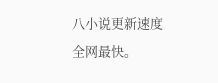八小说更新速度全网最快。